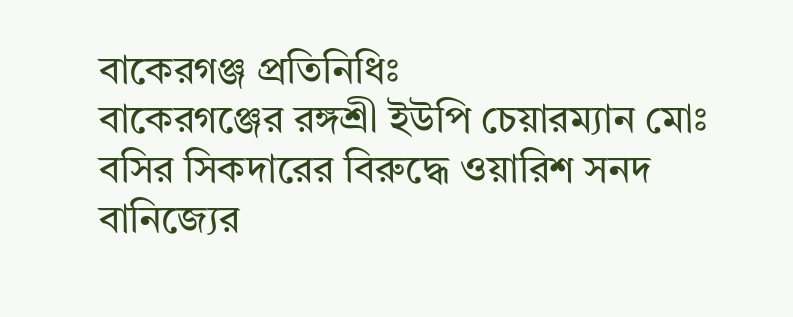বাকেরগঞ্জ প্রতিনিধিঃ
বাকেরগঞ্জের রঙ্গশ্রী ইউপি চেয়ারম্যান মোঃ বসির সিকদারের বিরুদ্ধে ওয়ারিশ সনদ বানিজ্যের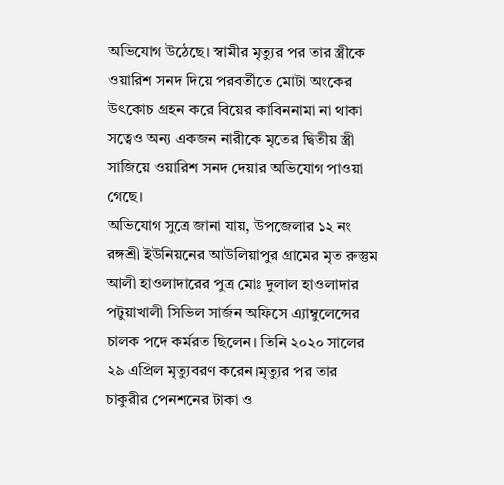অভিযোগ উঠেছে। স্বামীর মৃত্যুর পর তার স্ত্রীকে ওয়ারিশ সনদ দিয়ে পরবর্তীতে মোটা অংকের উৎকোচ গ্রহন করে বিয়ের কাবিননামা না থাকা সত্বেও অন্য একজন নারীকে মৃতের দ্বিতীয় স্ত্রী সাজিয়ে ওয়ারিশ সনদ দেয়ার অভিযোগ পাওয়া গেছে।
অভিযোগ সুত্রে জানা যায়, উপজেলার ১২ নং রঙ্গশ্রী ইউনিয়নের আউলিয়াপুর গ্রামের মৃত রুস্তুম আলী হাওলাদারের পুত্র মোঃ দুলাল হাওলাদার পটুয়াখালী সিভিল সার্জন অফিসে এ্যাম্বুলেন্সের চালক পদে কর্মরত ছিলেন। তিনি ২০২০ সালের ২৯ এপ্রিল মৃত্যুবরণ করেন।মৃত্যুর পর তার চাকুরীর পেনশনের টাকা ও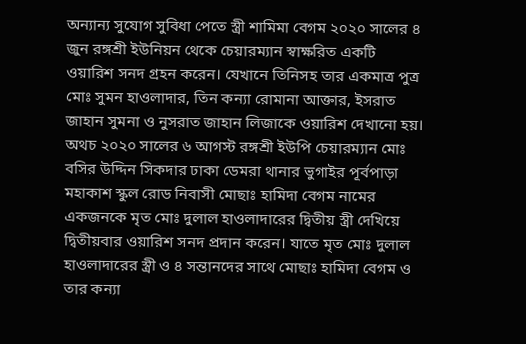অন্যান্য সুযোগ সুবিধা পেতে স্ত্রী শামিমা বেগম ২০২০ সালের ৪ জুন রঙ্গশ্রী ইউনিয়ন থেকে চেয়ারম্যান স্বাক্ষরিত একটি ওয়ারিশ সনদ গ্রহন করেন। যেখানে তিনিসহ তার একমাত্র পুত্র মোঃ সুমন হাওলাদার, তিন কন্যা রোমানা আক্তার, ইসরাত জাহান সুমনা ও নুসরাত জাহান লিজাকে ওয়ারিশ দেখানো হয়।
অথচ ২০২০ সালের ৬ আগস্ট রঙ্গশ্রী ইউপি চেয়ারম্যান মোঃ বসির উদ্দিন সিকদার ঢাকা ডেমরা থানার ভুগাইর পূর্বপাড়া মহাকাশ স্কুল রোড নিবাসী মোছাঃ হামিদা বেগম নামের একজনকে মৃত মোঃ দুলাল হাওলাদারের দ্বিতীয় স্ত্রী দেখিয়ে দ্বিতীয়বার ওয়ারিশ সনদ প্রদান করেন। যাতে মৃত মোঃ দুলাল হাওলাদারের স্ত্রী ও ৪ সন্তানদের সাথে মোছাঃ হামিদা বেগম ও তার কন্যা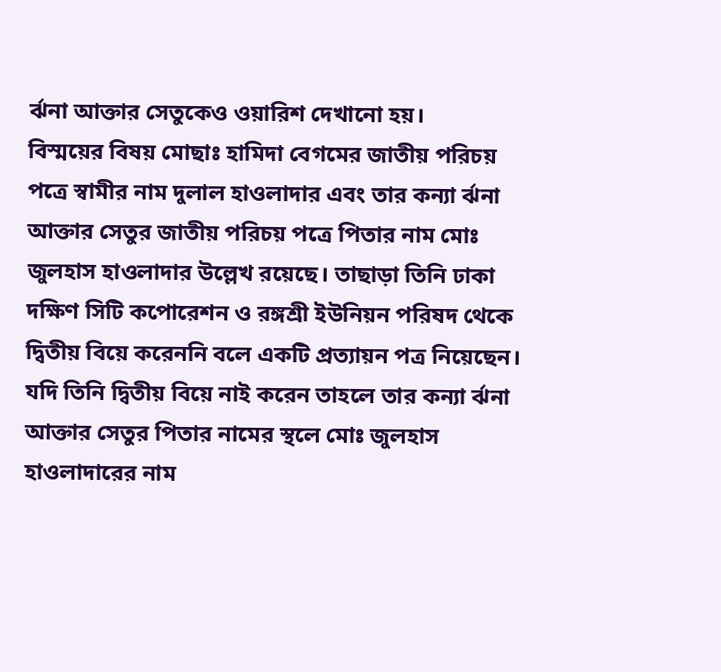র্ঝনা আক্তার সেতুকেও ওয়ারিশ দেখানো হয়।
বিস্ময়ের বিষয় মোছাঃ হামিদা বেগমের জাতীয় পরিচয় পত্রে স্বামীর নাম দুলাল হাওলাদার এবং তার কন্যা র্ঝনা আক্তার সেতুর জাতীয় পরিচয় পত্রে পিতার নাম মোঃ জুলহাস হাওলাদার উল্লেখ রয়েছে। তাছাড়া তিনি ঢাকা দক্ষিণ সিটি কপোরেশন ও রঙ্গশ্রী ইউনিয়ন পরিষদ থেকে দ্বিতীয় বিয়ে করেননি বলে একটি প্রত্যায়ন পত্র নিয়েছেন। যদি তিনি দ্বিতীয় বিয়ে নাই করেন তাহলে তার কন্যা র্ঝনা আক্তার সেতুর পিতার নামের স্থলে মোঃ জুলহাস হাওলাদারের নাম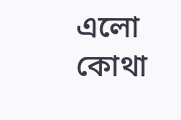এলো কোথা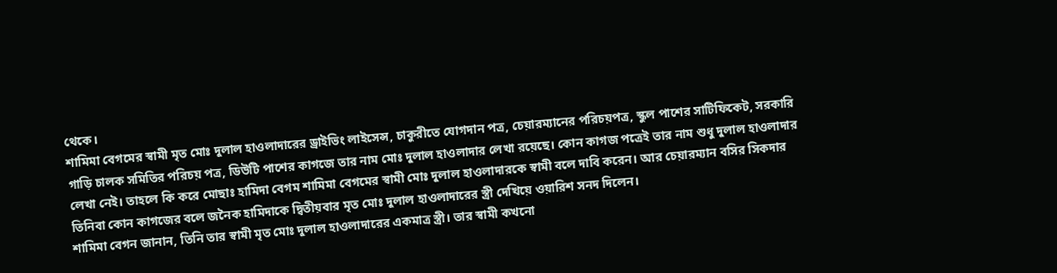থেকে।
শামিমা বেগমের স্বামী মৃত মোঃ দুলাল হাওলাদারের ড্রাইভিং লাইসেন্স, চাকুরীতে যোগদান পত্র, চেয়ারম্যানের পরিচয়পত্র, স্কুল পাশের সাটিফিকেট, সরকারি গাড়ি চালক সমিতির পরিচয় পত্র, ডিউটি পাশের কাগজে তার নাম মোঃ দুলাল হাওলাদার লেখা রয়েছে। কোন কাগজ পত্রেই তার নাম শুধু দুলাল হাওলাদার লেখা নেই। তাহলে কি করে মোছাঃ হামিদা বেগম শামিমা বেগমের স্বামী মোঃ দুলাল হাওলাদারকে স্বামী বলে দাবি করেন। আর চেয়ারম্যান বসির সিকদার তিনিবা কোন কাগজের বলে জনৈক হামিদাকে দ্বিতীয়বার মৃত মোঃ দুলাল হাওলাদারের স্ত্রী দেখিয়ে ওয়ারিশ সনদ দিলেন।
শামিমা বেগন জানান, তিনি তার স্বামী মৃত মোঃ দুলাল হাওলাদারের একমাত্র স্ত্রী। তার স্বামী কখনো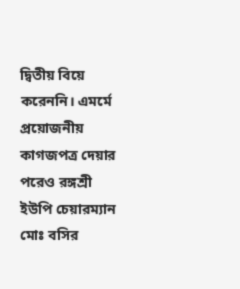দ্বিতীয় বিয়ে করেননি। এমর্মে প্রয়োজনীয় কাগজপত্র দেয়ার পরেও রঙ্গশ্রী ইউপি চেয়ারম্যান মোঃ বসির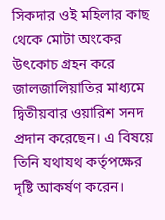সিকদার ওই মহিলার কাছ থেকে মোটা অংকের উৎকোচ গ্রহন করে জালজালিয়াতির মাধ্যমে দ্বিতীয়বার ওয়ারিশ সনদ প্রদান করেছেন। এ বিষয়ে তিনি যথাযথ কর্তৃপক্ষের দৃষ্টি আকর্ষণ করেন।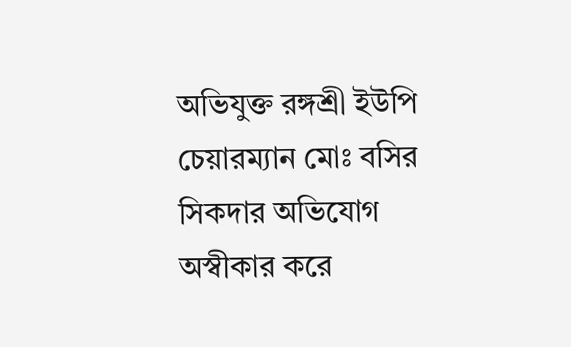অভিযুক্ত রঙ্গশ্রী ইউপি চেয়ারম্যান মোঃ বসির সিকদার অভিযোগ অস্বীকার করে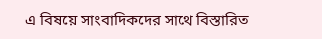এ বিষয়ে সাংবাদিকদের সাথে বিস্তারিত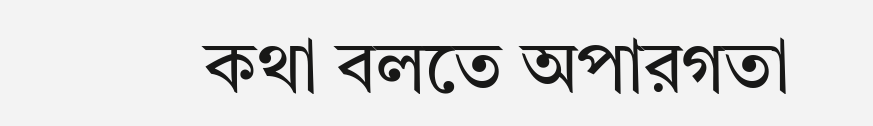কথা বলতে অপারগতা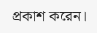প্রকাশ করেন।